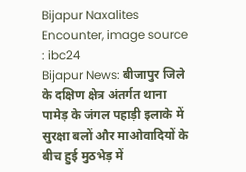Bijapur Naxalites Encounter, image source : ibc24
Bijapur News: बीजापुर जिले के दक्षिण क्षेत्र अंतर्गत थाना पामेड़ के जंगल पहाड़ी इलाके में सुरक्षा बलों और माओवादियों के बीच हुई मुठभेड़ में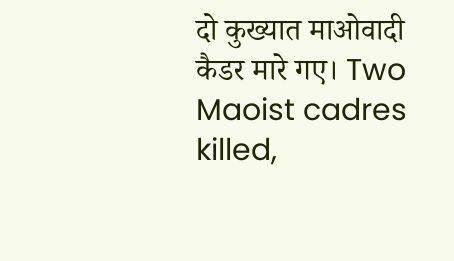दो कुख्यात माओवादी कैडर मारे गए। Two Maoist cadres killed,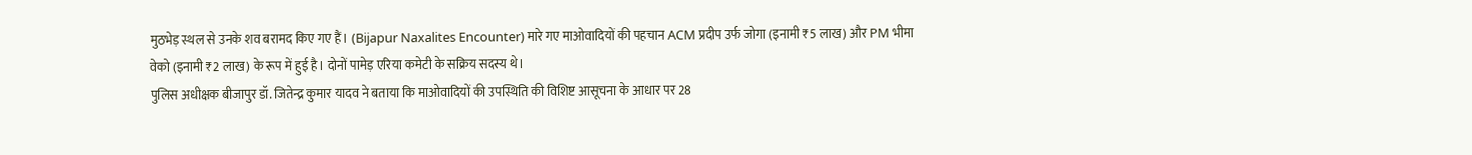मुठभेड़ स्थल से उनके शव बरामद किए गए हैं। (Bijapur Naxalites Encounter) मारे गए माओवादियों की पहचान ACM प्रदीप उर्फ जोगा (इनामी ₹5 लाख) और PM भीमा वेको (इनामी ₹2 लाख) के रूप में हुई है। दोनों पामेड़ एरिया कमेटी के सक्रिय सदस्य थे।
पुलिस अधीक्षक बीजापुर डॉ. जितेन्द्र कुमार यादव ने बताया कि माओवादियों की उपस्थिति की विशिष्ट आसूचना के आधार पर 28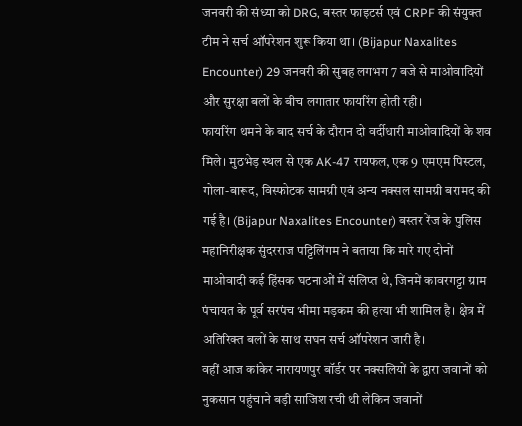जनवरी की संध्या को DRG, बस्तर फाइटर्स एवं CRPF की संयुक्त टीम ने सर्च ऑपरेशन शुरू किया था। (Bijapur Naxalites Encounter) 29 जनवरी की सुबह लगभग 7 बजे से माओवादियों और सुरक्षा बलों के बीच लगातार फायरिंग होती रही।
फायरिंग थमने के बाद सर्च के दौरान दो वर्दीधारी माओवादियों के शव मिले। मुठभेड़ स्थल से एक AK-47 रायफल, एक 9 एमएम पिस्टल, गोला-बारूद, विस्फोटक सामग्री एवं अन्य नक्सल सामग्री बरामद की गई है। (Bijapur Naxalites Encounter) बस्तर रेंज के पुलिस महानिरीक्षक सुंदरराज पट्टिलिंगम ने बताया कि मारे गए दोनों माओवादी कई हिंसक घटनाओं में संलिप्त थे, जिनमें कावरगट्टा ग्राम पंचायत के पूर्व सरपंच भीमा मड़कम की हत्या भी शामिल है। क्षेत्र में अतिरिक्त बलों के साथ सघन सर्च ऑपरेशन जारी है।
वहीं आज कांकेर नारायणपुर बॉर्डर पर नक्सलियों के द्वारा जवानों को नुकसान पहुंचाने बड़ी साजिश रची थी लेकिन जवानों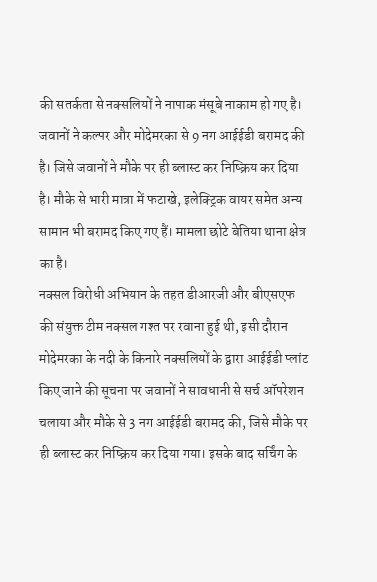की सतर्कता से नक्सलियों ने नापाक मंसूबे नाकाम हो गए है। जवानों ने कल्पर और मोदेमरका से 9 नग आईईडी बरामद की है। जिसे जवानों ने मौके पर ही ब्लास्ट कर निष्क्रिय कर दिया है। मौके से भारी मात्रा में फटाखे, इलेक्ट्रिक वायर समेत अन्य सामान भी बरामद किए गए हैं। मामला छोटे बेतिया थाना क्षेत्र का है।
नक्सल विरोधी अभियान के तहत डीआरजी और बीएसएफ की संयुक्त टीम नक्सल गश्त पर रवाना हुई थी, इसी दौरान मोदेमरका के नदी के किनारे नक्सलियों के द्वारा आईईडी प्लांट किए जाने की सूचना पर जवानों ने सावधानी से सर्च ऑपरेशन चलाया और मौके से 3 नग आईईडी बरामद की, जिसे मौके पर ही ब्लास्ट कर निष्क्रिय कर दिया गया। इसके बाद सर्चिंग के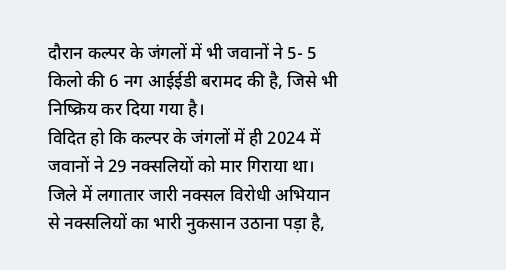दौरान कल्पर के जंगलों में भी जवानों ने 5- 5 किलो की 6 नग आईईडी बरामद की है, जिसे भी निष्क्रिय कर दिया गया है।
विदित हो कि कल्पर के जंगलों में ही 2024 में जवानों ने 29 नक्सलियों को मार गिराया था। जिले में लगातार जारी नक्सल विरोधी अभियान से नक्सलियों का भारी नुकसान उठाना पड़ा है,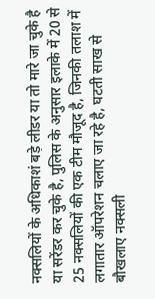नक्सलियों के अधिकाशं बड़े लीडर या तो मारे जा चुके है या सरेंडर कर चुके है, पुलिस के अनुसार इलाके में 20 से 25 नक्सलियों की एक टीम मौजूद है, जिनकी तलाश में लगातार ऑपरेशन चलाए जा रहे है, घटती साख से बौखलाए नक्सली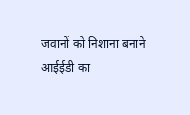जवानों को निशाना बनाने आईईडी का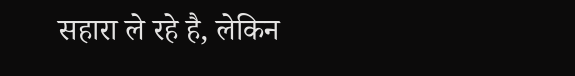सहारा ले रहे है, लेकिन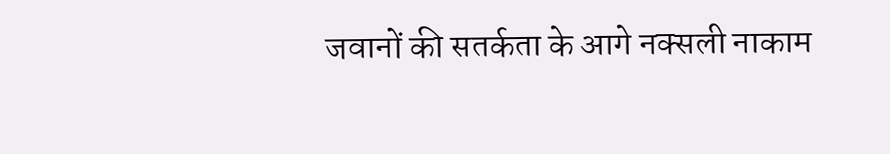जवानों की सतर्कता के आगे नक्सली नाकाम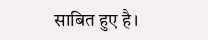साबित हुए है।